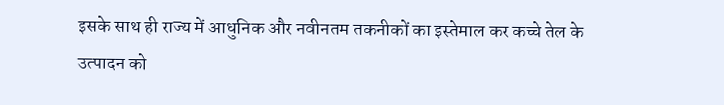इसके साथ ही राज्य में आधुनिक और नवीनतम तकनीकों का इस्तेमाल कर कच्चे तेल के उत्पादन को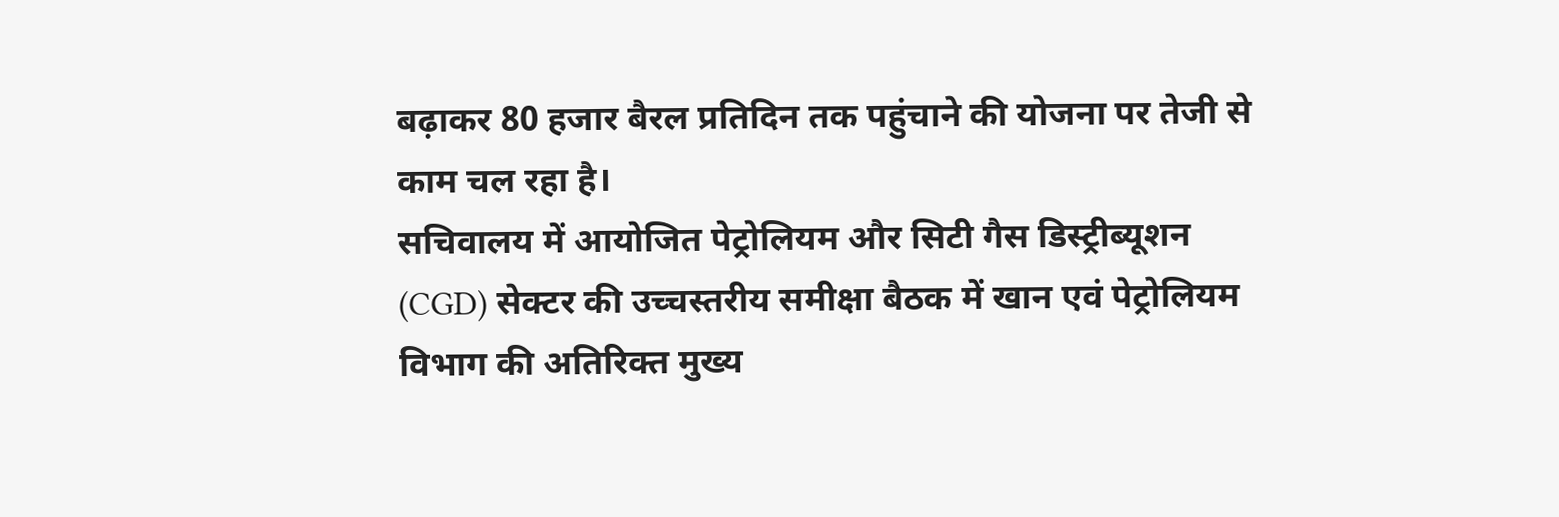बढ़ाकर 80 हजार बैरल प्रतिदिन तक पहुंचाने की योजना पर तेजी से काम चल रहा है।
सचिवालय में आयोजित पेट्रोलियम और सिटी गैस डिस्ट्रीब्यूशन (CGD) सेक्टर की उच्चस्तरीय समीक्षा बैठक में खान एवं पेट्रोलियम विभाग की अतिरिक्त मुख्य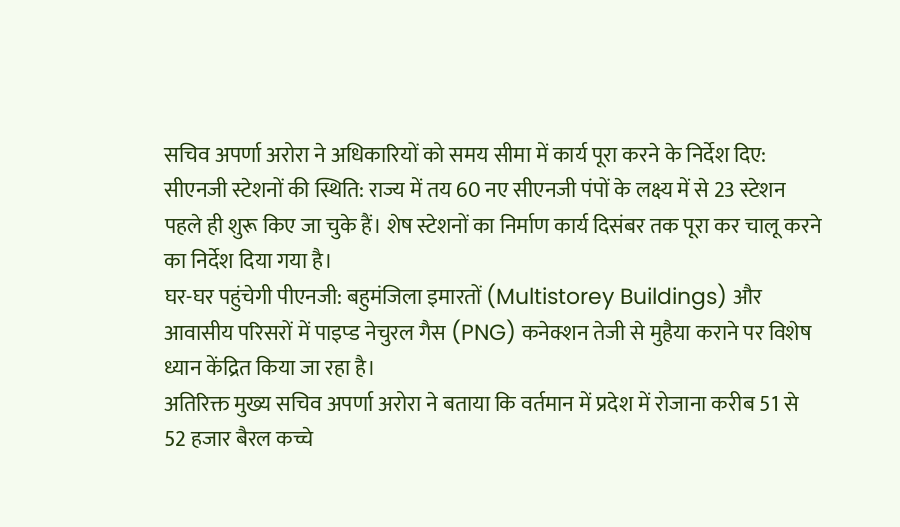सचिव अपर्णा अरोरा ने अधिकारियों को समय सीमा में कार्य पूरा करने के निर्देश दिए:
सीएनजी स्टेशनों की स्थिति: राज्य में तय 60 नए सीएनजी पंपों के लक्ष्य में से 23 स्टेशन पहले ही शुरू किए जा चुके हैं। शेष स्टेशनों का निर्माण कार्य दिसंबर तक पूरा कर चालू करने का निर्देश दिया गया है।
घर-घर पहुंचेगी पीएनजी: बहुमंजिला इमारतों (Multistorey Buildings) और आवासीय परिसरों में पाइप्ड नेचुरल गैस (PNG) कनेक्शन तेजी से मुहैया कराने पर विशेष ध्यान केंद्रित किया जा रहा है।
अतिरिक्त मुख्य सचिव अपर्णा अरोरा ने बताया कि वर्तमान में प्रदेश में रोजाना करीब 51 से 52 हजार बैरल कच्चे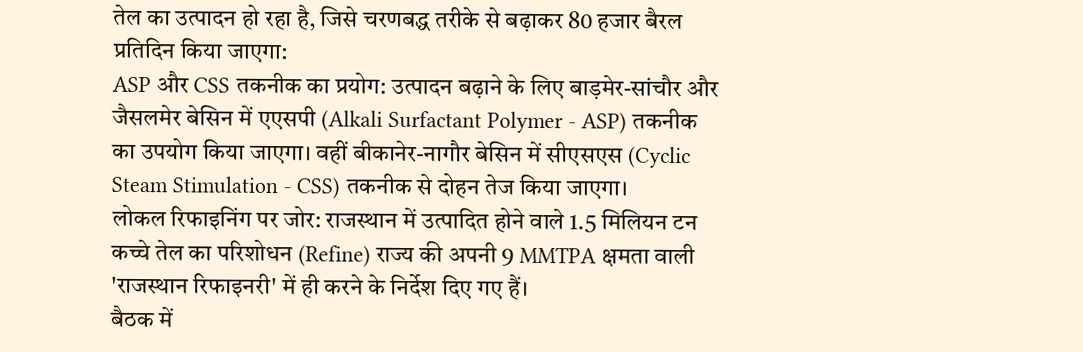तेल का उत्पादन हो रहा है, जिसे चरणबद्ध तरीके से बढ़ाकर 80 हजार बैरल प्रतिदिन किया जाएगा:
ASP और CSS तकनीक का प्रयोग: उत्पादन बढ़ाने के लिए बाड़मेर-सांचौर और जैसलमेर बेसिन में एएसपी (Alkali Surfactant Polymer - ASP) तकनीक का उपयोग किया जाएगा। वहीं बीकानेर-नागौर बेसिन में सीएसएस (Cyclic Steam Stimulation - CSS) तकनीक से दोहन तेज किया जाएगा।
लोकल रिफाइनिंग पर जोर: राजस्थान में उत्पादित होने वाले 1.5 मिलियन टन कच्चे तेल का परिशोधन (Refine) राज्य की अपनी 9 MMTPA क्षमता वाली 'राजस्थान रिफाइनरी' में ही करने के निर्देश दिए गए हैं।
बैठक में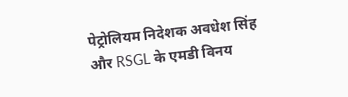पेट्रोलियम निदेशक अवधेश सिंह और RSGL के एमडी विनय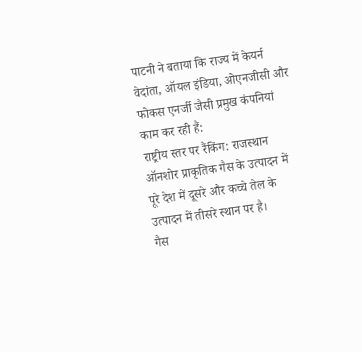पाटनी ने बताया कि राज्य में केयर्न वेदांता, ऑयल इंडिया, ओएनजीसी और फोकस एनर्जी जैसी प्रमुख कंपनियां काम कर रही हैं:
राष्ट्रीय स्तर पर रैंकिंग: राजस्थान ऑनशोर प्राकृतिक गैस के उत्पादन में पूरे देश में दूसरे और कच्चे तेल के उत्पादन में तीसरे स्थान पर है।
गैस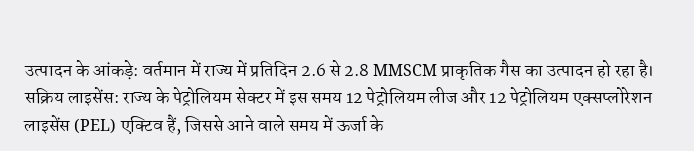उत्पादन के आंकड़े: वर्तमान में राज्य में प्रतिदिन 2.6 से 2.8 MMSCM प्राकृतिक गैस का उत्पादन हो रहा है।
सक्रिय लाइसेंस: राज्य के पेट्रोलियम सेक्टर में इस समय 12 पेट्रोलियम लीज और 12 पेट्रोलियम एक्सप्लोरेशन लाइसेंस (PEL) एक्टिव हैं, जिससे आने वाले समय में ऊर्जा के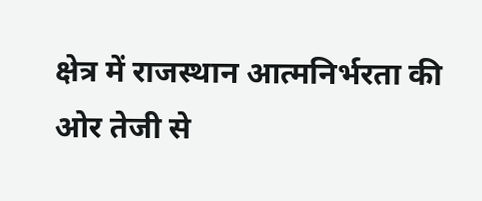क्षेत्र में राजस्थान आत्मनिर्भरता की ओर तेजी से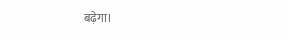बढ़ेगा।